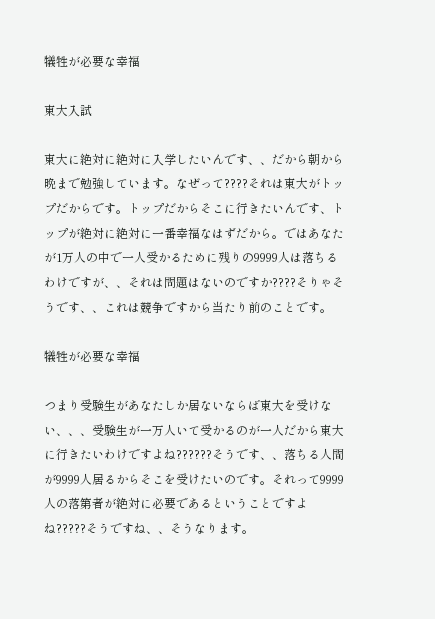犠牲が必要な幸福

東大入試

東大に絶対に絶対に入学したいんです、、だから朝から晩まで勉強しています。なぜって????それは東大がトップだからです。トップだからそこに行きたいんです、トップが絶対に絶対に一番幸福なはずだから。ではあなたが1万人の中で一人受かるために残りの9999人は落ちるわけですが、、それは問題はないのですか????そりゃそうです、、これは競争ですから当たり前のことです。

犠牲が必要な幸福

つまり受験生があなたしか居ないならば東大を受けない、、、受験生が一万人いて受かるのが一人だから東大に行きたいわけですよね??????そうです、、落ちる人間が9999人居るからそこを受けたいのです。それって9999人の落第者が絶対に必要であるということですよね?????そうですね、、そうなります。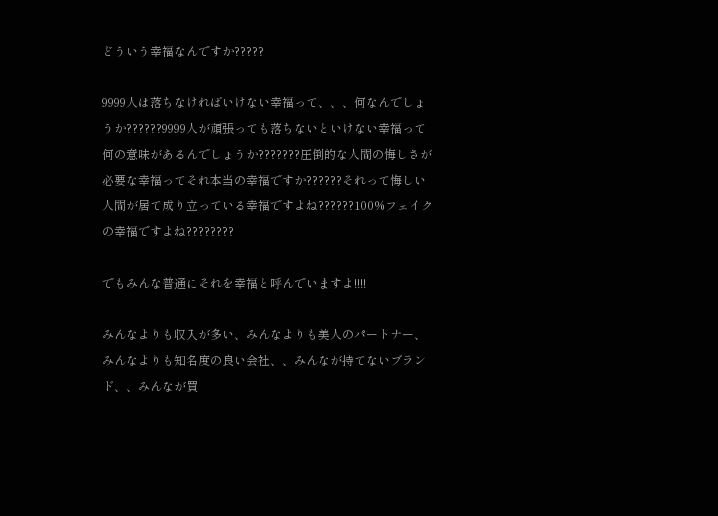どういう幸福なんですか?????

9999人は落ちなければいけない幸福って、、、何なんでしょうか??????9999人が頑張っても落ちないといけない幸福って何の意味があるんでしょうか???????圧倒的な人間の悔しさが必要な幸福ってそれ本当の幸福ですか??????それって悔しい人間が居て成り立っている幸福ですよね??????100%フェイクの幸福ですよね????????

でもみんな普通にそれを幸福と呼んでいますよ!!!!

みんなよりも収入が多い、みんなよりも美人のパートナー、みんなよりも知名度の良い会社、、みんなが持てないブランド、、みんなが買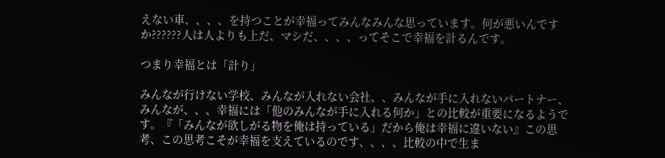えない車、、、、を持つことが幸福ってみんなみんな思っています。何が悪いんですか??????人は人よりも上だ、マシだ、、、、ってそこで幸福を計るんです。

つまり幸福とは「計り」

みんなが行けない学校、みんなが入れない会社、、みんなが手に入れないパートナー、みんなが、、、幸福には「他のみんなが手に入れる何か」との比較が重要になるようです。『「みんなが欲しがる物を俺は持っている」だから俺は幸福に違いない』この思考、この思考こそが幸福を支えているのです、、、、比較の中で生ま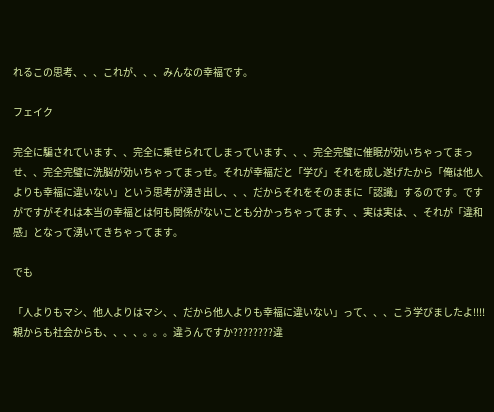れるこの思考、、、これが、、、みんなの幸福です。

フェイク

完全に騙されています、、完全に乗せられてしまっています、、、完全完璧に催眠が効いちゃってまっせ、、完全完璧に洗脳が効いちゃってまっせ。それが幸福だと「学び」それを成し遂げたから「俺は他人よりも幸福に違いない」という思考が湧き出し、、、だからそれをそのままに「認識」するのです。ですがですがそれは本当の幸福とは何も関係がないことも分かっちゃってます、、実は実は、、それが「違和感」となって湧いてきちゃってます。

でも

「人よりもマシ、他人よりはマシ、、だから他人よりも幸福に違いない」って、、、こう学びましたよ!!!!親からも社会からも、、、、。。。違うんですか????????違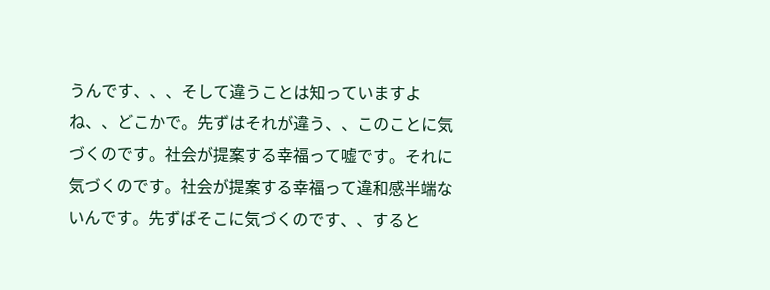うんです、、、そして違うことは知っていますよね、、どこかで。先ずはそれが違う、、このことに気づくのです。社会が提案する幸福って嘘です。それに気づくのです。社会が提案する幸福って違和感半端ないんです。先ずばそこに気づくのです、、すると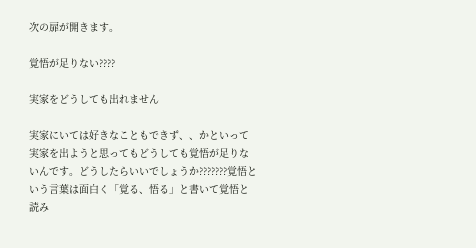次の扉が開きます。

覚悟が足りない????

実家をどうしても出れません

実家にいては好きなこともできず、、かといって実家を出ようと思ってもどうしても覚悟が足りないんです。どうしたらいいでしょうか???????覚悟という言葉は面白く「覚る、悟る」と書いて覚悟と読み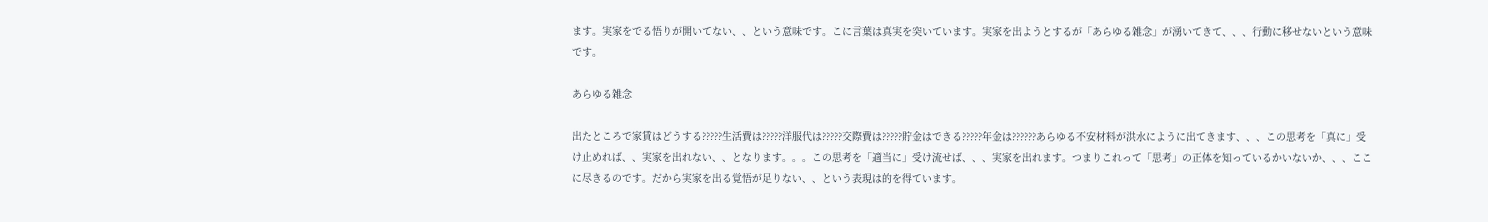ます。実家をでる悟りが開いてない、、という意味です。こに言葉は真実を突いています。実家を出ようとするが「あらゆる雑念」が湧いてきて、、、行動に移せないという意味です。

あらゆる雑念

出たところで家賃はどうする?????生活費は?????洋服代は?????交際費は?????貯金はできる?????年金は??????あらゆる不安材料が洪水にように出てきます、、、この思考を「真に」受け止めれば、、実家を出れない、、となります。。。この思考を「適当に」受け流せば、、、実家を出れます。つまりこれって「思考」の正体を知っているかいないか、、、ここに尽きるのです。だから実家を出る覚悟が足りない、、という表現は的を得ています。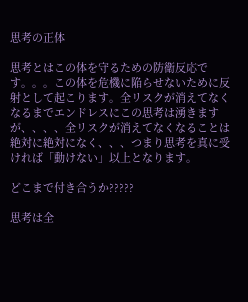思考の正体

思考とはこの体を守るための防衛反応です。。。この体を危機に陥らせないために反射として起こります。全リスクが消えてなくなるまでエンドレスにこの思考は湧きますが、、、、全リスクが消えてなくなることは絶対に絶対になく、、、つまり思考を真に受ければ「動けない」以上となります。

どこまで付き合うか?????

思考は全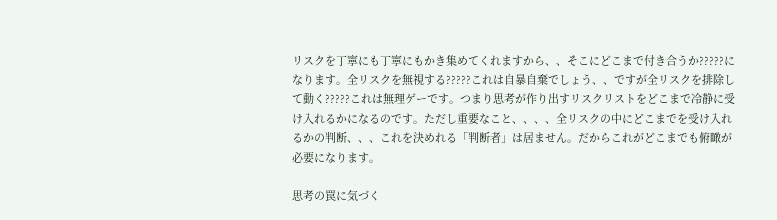リスクを丁寧にも丁寧にもかき集めてくれますから、、そこにどこまで付き合うか?????になります。全リスクを無視する?????これは自暴自棄でしょう、、ですが全リスクを排除して動く?????これは無理ゲーです。つまり思考が作り出すリスクリストをどこまで冷静に受け入れるかになるのです。ただし重要なこと、、、、全リスクの中にどこまでを受け入れるかの判断、、、これを決めれる「判断者」は居ません。だからこれがどこまでも俯瞰が必要になります。

思考の罠に気づく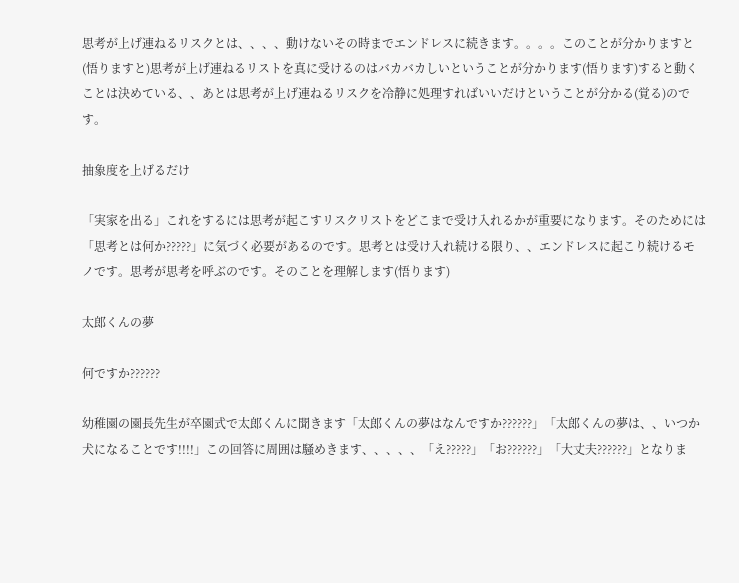思考が上げ連ねるリスクとは、、、、動けないその時までエンドレスに続きます。。。。このことが分かりますと(悟りますと)思考が上げ連ねるリストを真に受けるのはバカバカしいということが分かります(悟ります)すると動くことは決めている、、あとは思考が上げ連ねるリスクを冷静に処理すればいいだけということが分かる(覚る)のです。

抽象度を上げるだけ

「実家を出る」これをするには思考が起こすリスクリストをどこまで受け入れるかが重要になります。そのためには「思考とは何か?????」に気づく必要があるのです。思考とは受け入れ続ける限り、、エンドレスに起こり続けるモノです。思考が思考を呼ぶのです。そのことを理解します(悟ります)

太郎くんの夢

何ですか??????

幼稚園の園長先生が卒園式で太郎くんに聞きます「太郎くんの夢はなんですか??????」「太郎くんの夢は、、いつか犬になることです!!!!」この回答に周囲は騒めきます、、、、、「え?????」「お??????」「大丈夫??????」となりま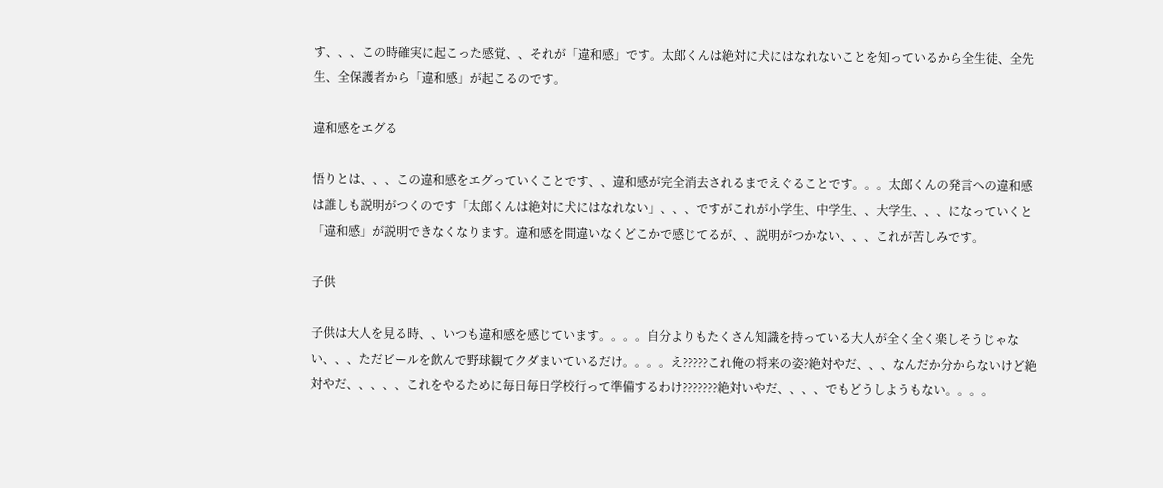す、、、この時確実に起こった感覚、、それが「違和感」です。太郎くんは絶対に犬にはなれないことを知っているから全生徒、全先生、全保護者から「違和感」が起こるのです。

違和感をエグる

悟りとは、、、この違和感をエグっていくことです、、違和感が完全消去されるまでえぐることです。。。太郎くんの発言への違和感は誰しも説明がつくのです「太郎くんは絶対に犬にはなれない」、、、ですがこれが小学生、中学生、、大学生、、、になっていくと「違和感」が説明できなくなります。違和感を間違いなくどこかで感じてるが、、説明がつかない、、、これが苦しみです。

子供

子供は大人を見る時、、いつも違和感を感じています。。。。自分よりもたくさん知識を持っている大人が全く全く楽しそうじゃない、、、ただビールを飲んで野球観てクダまいているだけ。。。。え?????これ俺の将来の姿?絶対やだ、、、なんだか分からないけど絶対やだ、、、、、これをやるために毎日毎日学校行って準備するわけ???????絶対いやだ、、、、でもどうしようもない。。。。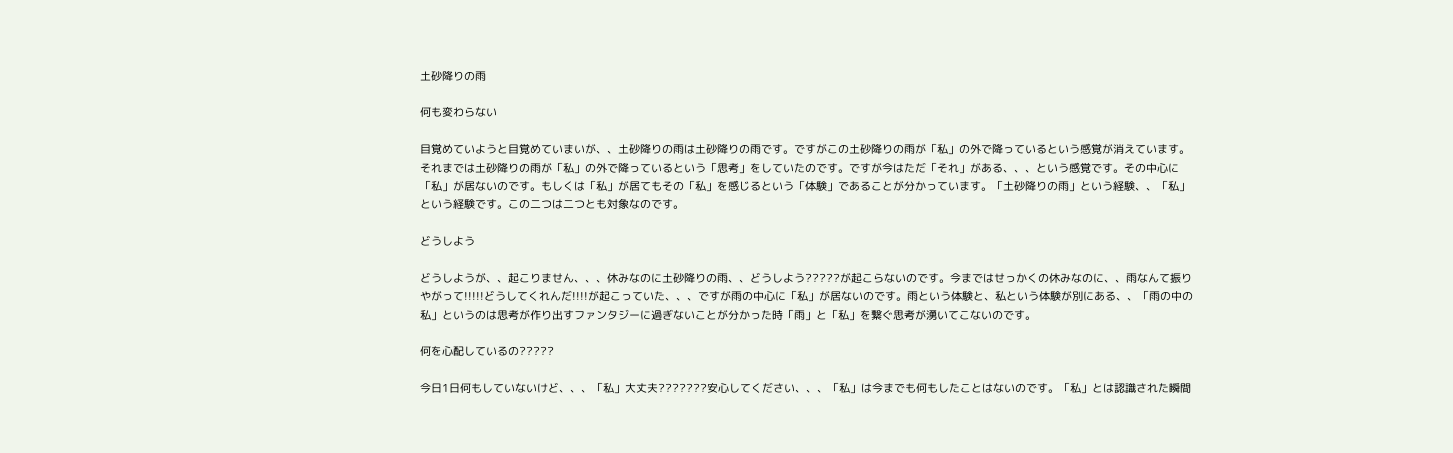土砂降りの雨

何も変わらない

目覚めていようと目覚めていまいが、、土砂降りの雨は土砂降りの雨です。ですがこの土砂降りの雨が「私」の外で降っているという感覚が消えています。それまでは土砂降りの雨が「私」の外で降っているという「思考」をしていたのです。ですが今はただ「それ」がある、、、という感覚です。その中心に「私」が居ないのです。もしくは「私」が居てもその「私」を感じるという「体験」であることが分かっています。「土砂降りの雨」という経験、、「私」という経験です。この二つは二つとも対象なのです。

どうしよう

どうしようが、、起こりません、、、休みなのに土砂降りの雨、、どうしよう?????が起こらないのです。今まではせっかくの休みなのに、、雨なんて振りやがって!!!!!どうしてくれんだ!!!!が起こっていた、、、ですが雨の中心に「私」が居ないのです。雨という体験と、私という体験が別にある、、「雨の中の私」というのは思考が作り出すファンタジーに過ぎないことが分かった時「雨」と「私」を繋ぐ思考が湧いてこないのです。

何を心配しているの?????

今日1日何もしていないけど、、、「私」大丈夫???????安心してください、、、「私」は今までも何もしたことはないのです。「私」とは認識された瞬間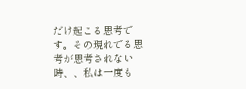だけ起こる思考です。その現れでる思考が思考されない時、、私は一度も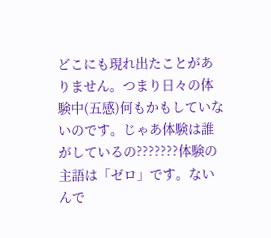どこにも現れ出たことがありません。つまり日々の体験中(五感)何もかもしていないのです。じゃあ体験は誰がしているの???????体験の主語は「ゼロ」です。ないんで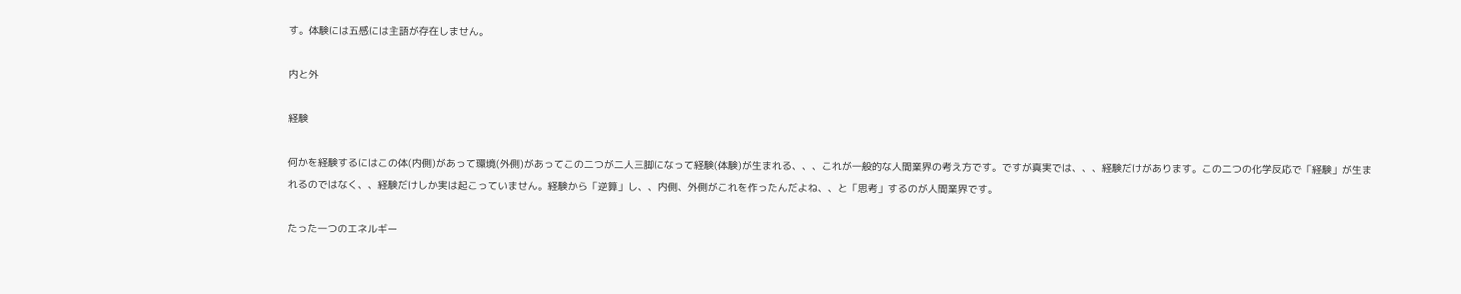す。体験には五感には主語が存在しません。

内と外

経験

何かを経験するにはこの体(内側)があって環境(外側)があってこの二つが二人三脚になって経験(体験)が生まれる、、、これが一般的な人間業界の考え方です。ですが真実では、、、経験だけがあります。この二つの化学反応で「経験」が生まれるのではなく、、経験だけしか実は起こっていません。経験から「逆算」し、、内側、外側がこれを作ったんだよね、、と「思考」するのが人間業界です。

たった一つのエネルギー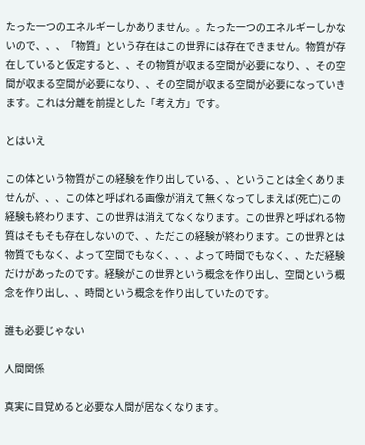たった一つのエネルギーしかありません。。たった一つのエネルギーしかないので、、、「物質」という存在はこの世界には存在できません。物質が存在していると仮定すると、、その物質が収まる空間が必要になり、、その空間が収まる空間が必要になり、、その空間が収まる空間が必要になっていきます。これは分離を前提とした「考え方」です。

とはいえ

この体という物質がこの経験を作り出している、、ということは全くありませんが、、、この体と呼ばれる画像が消えて無くなってしまえば(死亡)この経験も終わります、この世界は消えてなくなります。この世界と呼ばれる物質はそもそも存在しないので、、ただこの経験が終わります。この世界とは物質でもなく、よって空間でもなく、、、よって時間でもなく、、ただ経験だけがあったのです。経験がこの世界という概念を作り出し、空間という概念を作り出し、、時間という概念を作り出していたのです。

誰も必要じゃない

人間関係

真実に目覚めると必要な人間が居なくなります。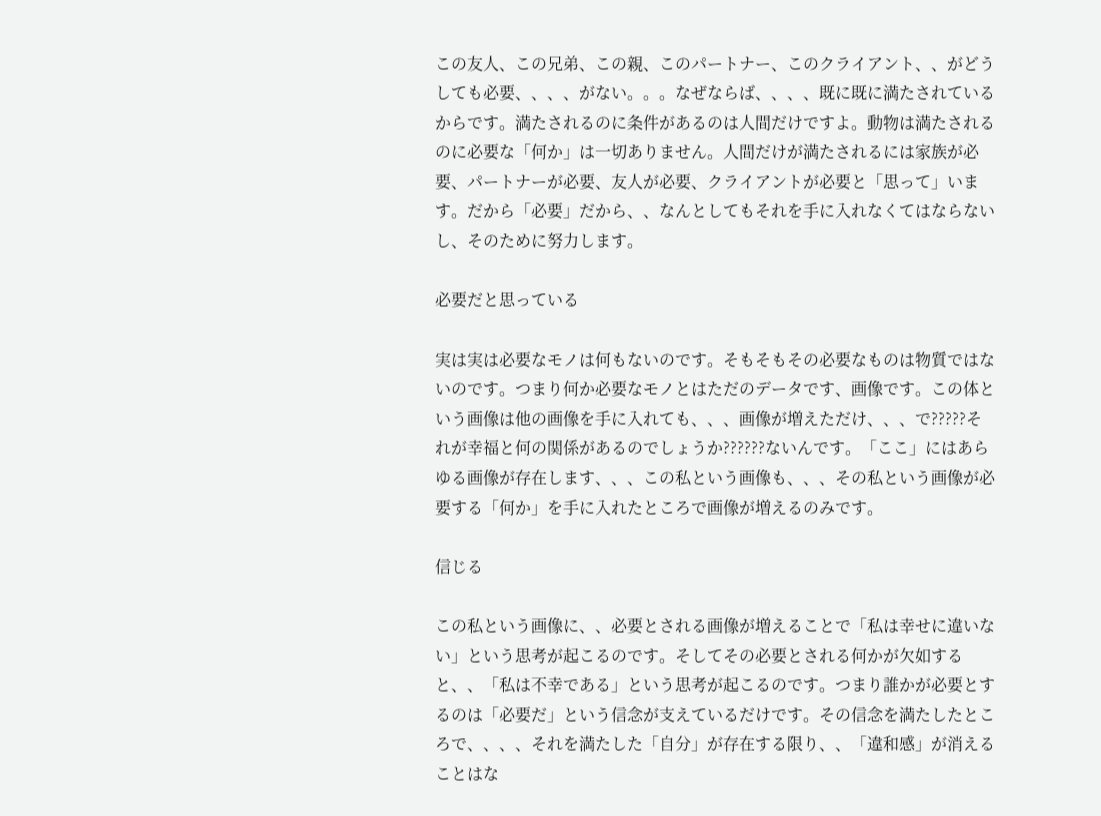この友人、この兄弟、この親、このパートナー、このクライアント、、がどうしても必要、、、、がない。。。なぜならば、、、、既に既に満たされているからです。満たされるのに条件があるのは人間だけですよ。動物は満たされるのに必要な「何か」は一切ありません。人間だけが満たされるには家族が必要、パートナーが必要、友人が必要、クライアントが必要と「思って」います。だから「必要」だから、、なんとしてもそれを手に入れなくてはならないし、そのために努力します。

必要だと思っている

実は実は必要なモノは何もないのです。そもそもその必要なものは物質ではないのです。つまり何か必要なモノとはただのデータです、画像です。この体という画像は他の画像を手に入れても、、、画像が増えただけ、、、で?????それが幸福と何の関係があるのでしょうか??????ないんです。「ここ」にはあらゆる画像が存在します、、、この私という画像も、、、その私という画像が必要する「何か」を手に入れたところで画像が増えるのみです。

信じる

この私という画像に、、必要とされる画像が増えることで「私は幸せに違いない」という思考が起こるのです。そしてその必要とされる何かが欠如すると、、「私は不幸である」という思考が起こるのです。つまり誰かが必要とするのは「必要だ」という信念が支えているだけです。その信念を満たしたところで、、、、それを満たした「自分」が存在する限り、、「違和感」が消えることはな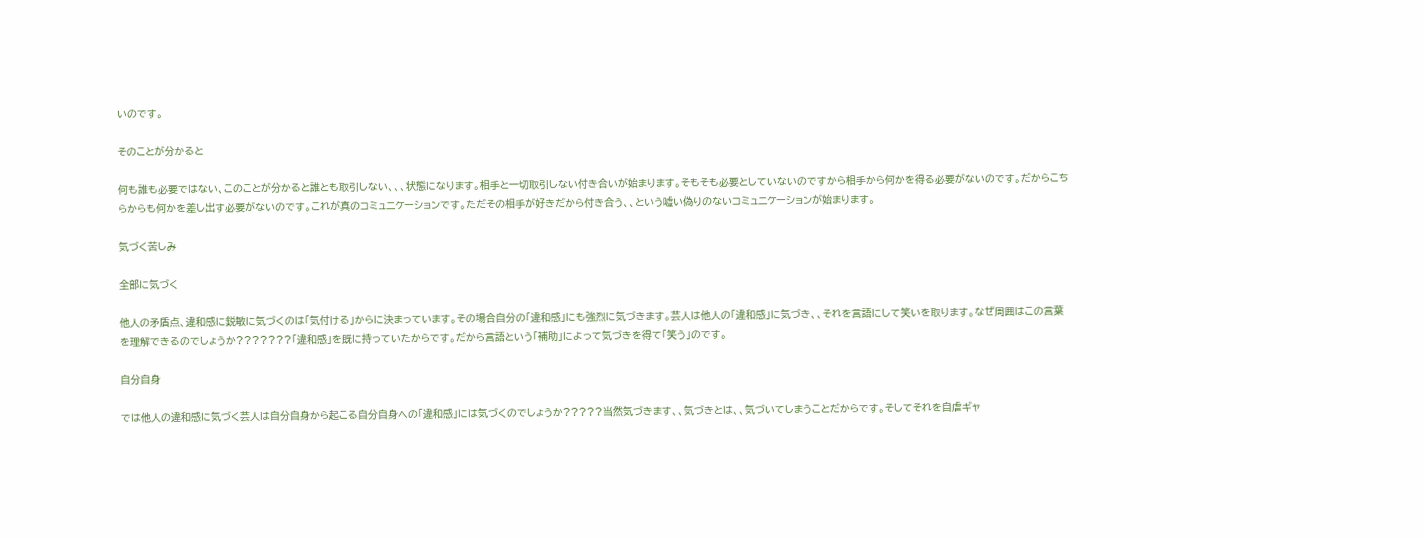いのです。

そのことが分かると

何も誰も必要ではない、このことが分かると誰とも取引しない、、、状態になります。相手と一切取引しない付き合いが始まります。そもそも必要としていないのですから相手から何かを得る必要がないのです。だからこちらからも何かを差し出す必要がないのです。これが真のコミュニケーションです。ただその相手が好きだから付き合う、、という嘘い偽りのないコミュニケーションが始まります。

気づく苦しみ

全部に気づく

他人の矛盾点、違和感に鋭敏に気づくのは「気付ける」からに決まっています。その場合自分の「違和感」にも強烈に気づきます。芸人は他人の「違和感」に気づき、、それを言語にして笑いを取ります。なぜ周囲はこの言葉を理解できるのでしょうか???????「違和感」を既に持っていたからです。だから言語という「補助」によって気づきを得て「笑う」のです。

自分自身

では他人の違和感に気づく芸人は自分自身から起こる自分自身への「違和感」には気づくのでしょうか?????当然気づきます、、気づきとは、、気づいてしまうことだからです。そしてそれを自虐ギャ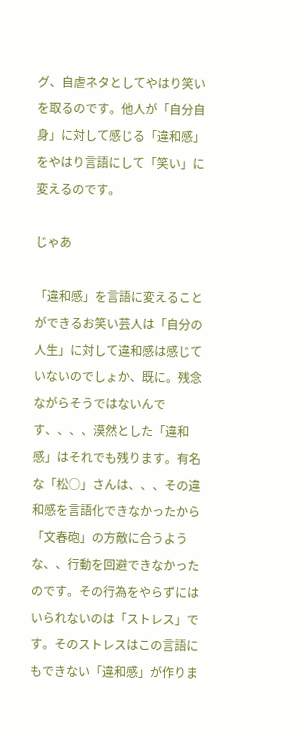グ、自虐ネタとしてやはり笑いを取るのです。他人が「自分自身」に対して感じる「違和感」をやはり言語にして「笑い」に変えるのです。

じゃあ

「違和感」を言語に変えることができるお笑い芸人は「自分の人生」に対して違和感は感じていないのでしょか、既に。残念ながらそうではないんです、、、、漠然とした「違和感」はそれでも残ります。有名な「松○」さんは、、、その違和感を言語化できなかったから「文春砲」の方敵に合うような、、行動を回避できなかったのです。その行為をやらずにはいられないのは「ストレス」です。そのストレスはこの言語にもできない「違和感」が作りま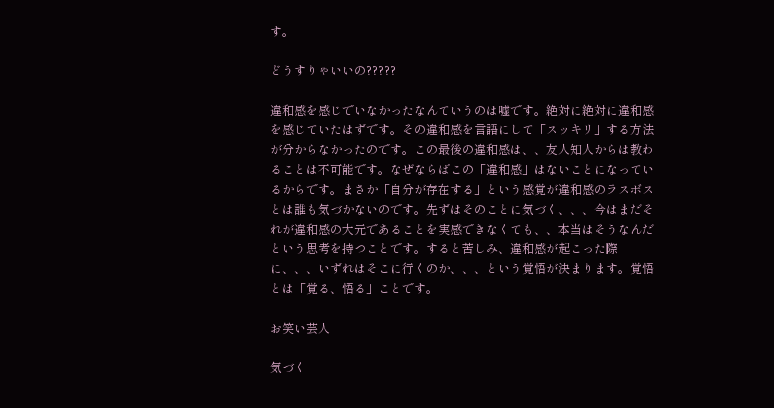す。

どうすりゃいいの?????

違和感を感じでいなかったなんていうのは嘘です。絶対に絶対に違和感を感じていたはずです。その違和感を言語にして「スッキリ」する方法が分からなかったのです。この最後の違和感は、、友人知人からは教わることは不可能です。なぜならばこの「違和感」はないことになっているからです。まさか「自分が存在する」という感覚が違和感のラスボスとは誰も気づかないのです。先ずはそのことに気づく、、、今はまだそれが違和感の大元であることを実感できなくても、、本当はそうなんだという思考を持つことです。すると苦しみ、違和感が起こった際に、、、いずれはそこに行くのか、、、という覚悟が決まります。覚悟とは「覚る、悟る」ことです。

お笑い芸人

気づく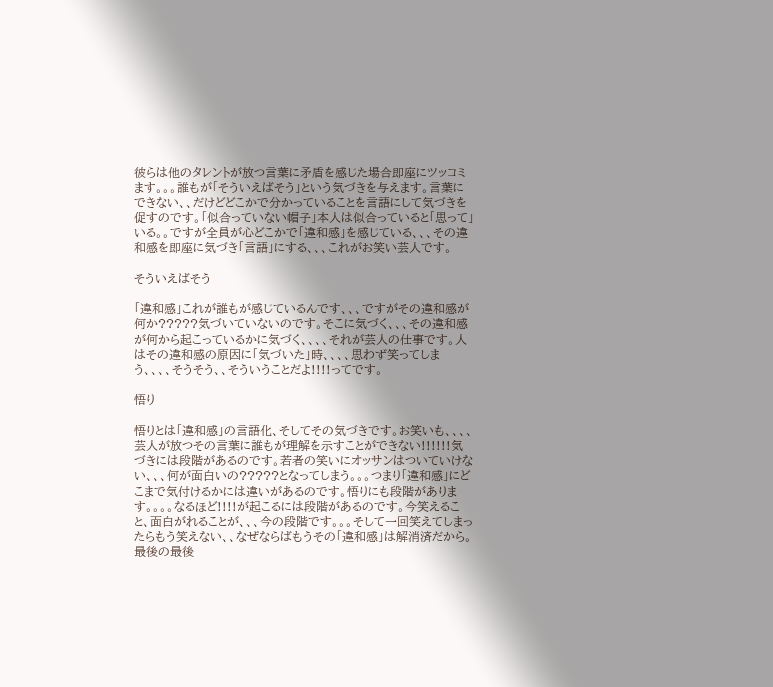彼らは他のタレントが放つ言葉に矛盾を感じた場合即座にツッコミます。。。誰もが「そういえばそう」という気づきを与えます。言葉にできない、、だけどどこかで分かっていることを言語にして気づきを促すのです。「似合っていない帽子」本人は似合っていると「思って」いる。。ですが全員が心どこかで「違和感」を感じている、、、その違和感を即座に気づき「言語」にする、、、これがお笑い芸人です。

そういえばそう

「違和感」これが誰もが感じているんです、、、ですがその違和感が何か?????気づいていないのです。そこに気づく、、、その違和感が何から起こっているかに気づく、、、、それが芸人の仕事です。人はその違和感の原因に「気づいた」時、、、、思わず笑ってしまう、、、、そうそう、、そういうことだよ!!!!ってです。

悟り

悟りとは「違和感」の言語化、そしてその気づきです。お笑いも、、、、芸人が放つその言葉に誰もが理解を示すことができない!!!!!!気づきには段階があるのです。若者の笑いにオッサンはついていけない、、、何が面白いの?????となってしまう。。。つまり「違和感」にどこまで気付けるかには違いがあるのです。悟りにも段階があります。。。。なるほど!!!!が起こるには段階があるのです。今笑えること、面白がれることが、、、今の段階です。。。そして一回笑えてしまったらもう笑えない、、なぜならばもうその「違和感」は解消済だから。最後の最後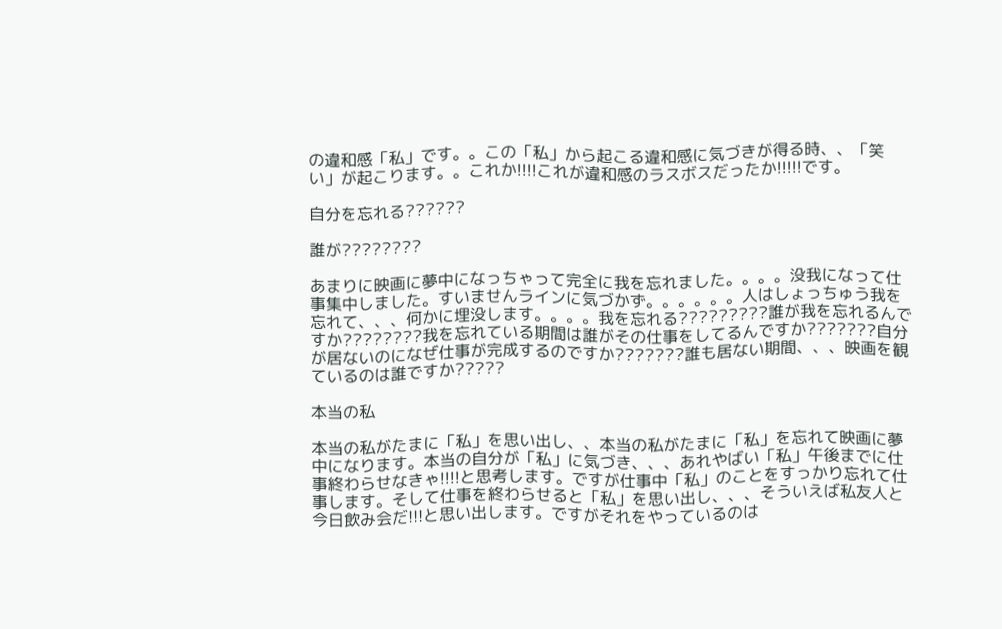の違和感「私」です。。この「私」から起こる違和感に気づきが得る時、、「笑い」が起こります。。これか!!!!これが違和感のラスボスだったか!!!!!です。

自分を忘れる??????

誰が????????

あまりに映画に夢中になっちゃって完全に我を忘れました。。。。没我になって仕事集中しました。すいませんラインに気づかず。。。。。。人はしょっちゅう我を忘れて、、、何かに埋没します。。。。我を忘れる?????????誰が我を忘れるんですか????????我を忘れている期間は誰がその仕事をしてるんですか???????自分が居ないのになぜ仕事が完成するのですか???????誰も居ない期間、、、映画を観ているのは誰ですか?????

本当の私

本当の私がたまに「私」を思い出し、、本当の私がたまに「私」を忘れて映画に夢中になります。本当の自分が「私」に気づき、、、あれやばい「私」午後までに仕事終わらせなきゃ!!!!と思考します。ですが仕事中「私」のことをすっかり忘れて仕事します。そして仕事を終わらせると「私」を思い出し、、、そういえば私友人と今日飲み会だ!!!と思い出します。ですがそれをやっているのは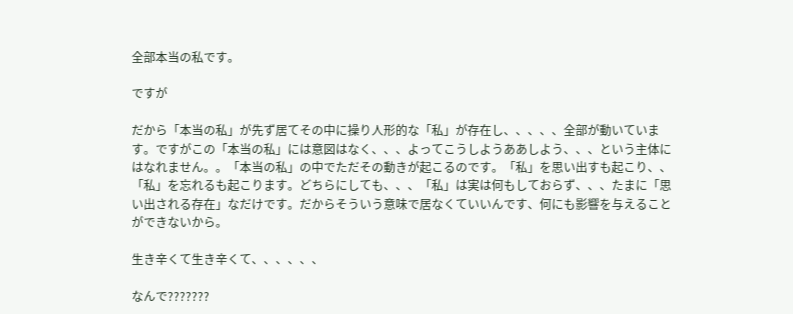全部本当の私です。

ですが

だから「本当の私」が先ず居てその中に操り人形的な「私」が存在し、、、、、全部が動いています。ですがこの「本当の私」には意図はなく、、、よってこうしようああしよう、、、という主体にはなれません。。「本当の私」の中でただその動きが起こるのです。「私」を思い出すも起こり、、「私」を忘れるも起こります。どちらにしても、、、「私」は実は何もしておらず、、、たまに「思い出される存在」なだけです。だからそういう意味で居なくていいんです、何にも影響を与えることができないから。

生き辛くて生き辛くて、、、、、、

なんで???????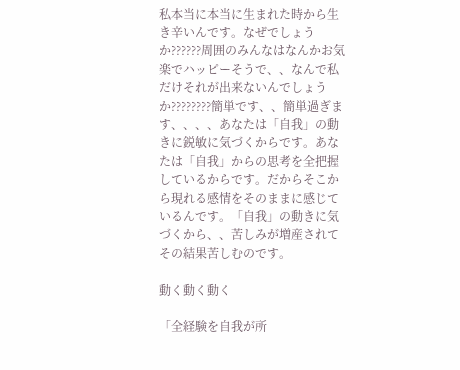私本当に本当に生まれた時から生き辛いんです。なぜでしょうか??????周囲のみんなはなんかお気楽でハッピーそうで、、なんで私だけそれが出来ないんでしょうか????????簡単です、、簡単過ぎます、、、、あなたは「自我」の動きに鋭敏に気づくからです。あなたは「自我」からの思考を全把握しているからです。だからそこから現れる感情をそのままに感じているんです。「自我」の動きに気づくから、、苦しみが増産されてその結果苦しむのです。

動く動く動く

「全経験を自我が所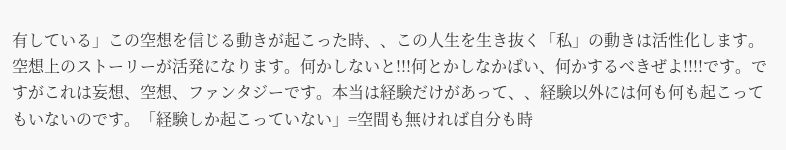有している」この空想を信じる動きが起こった時、、この人生を生き抜く「私」の動きは活性化します。空想上のストーリーが活発になります。何かしないと!!!何とかしなかばい、何かするべきぜよ!!!!です。ですがこれは妄想、空想、ファンタジーです。本当は経験だけがあって、、経験以外には何も何も起こってもいないのです。「経験しか起こっていない」=空間も無ければ自分も時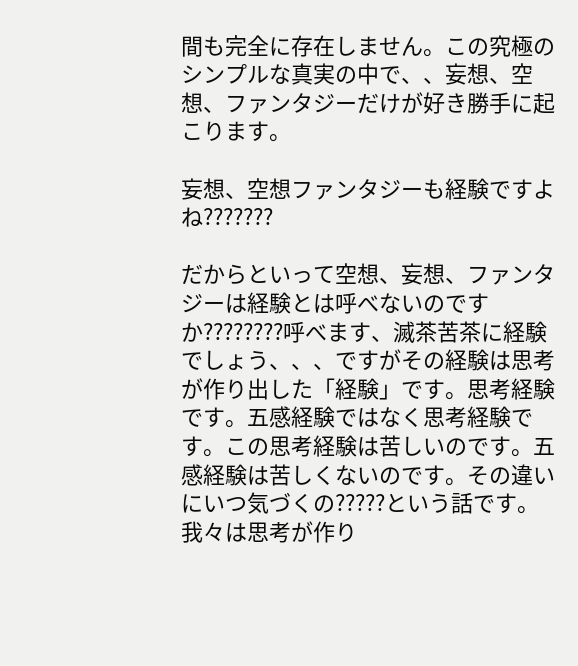間も完全に存在しません。この究極のシンプルな真実の中で、、妄想、空想、ファンタジーだけが好き勝手に起こります。

妄想、空想ファンタジーも経験ですよね???????

だからといって空想、妄想、ファンタジーは経験とは呼べないのですか????????呼べます、滅茶苦茶に経験でしょう、、、ですがその経験は思考が作り出した「経験」です。思考経験です。五感経験ではなく思考経験です。この思考経験は苦しいのです。五感経験は苦しくないのです。その違いにいつ気づくの?????という話です。我々は思考が作り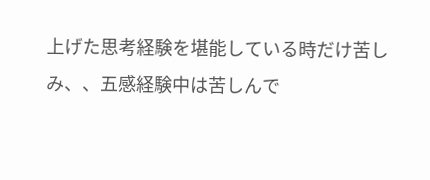上げた思考経験を堪能している時だけ苦しみ、、五感経験中は苦しんで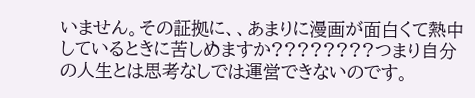いません。その証拠に、、あまりに漫画が面白くて熱中しているときに苦しめますか????????つまり自分の人生とは思考なしでは運営できないのです。